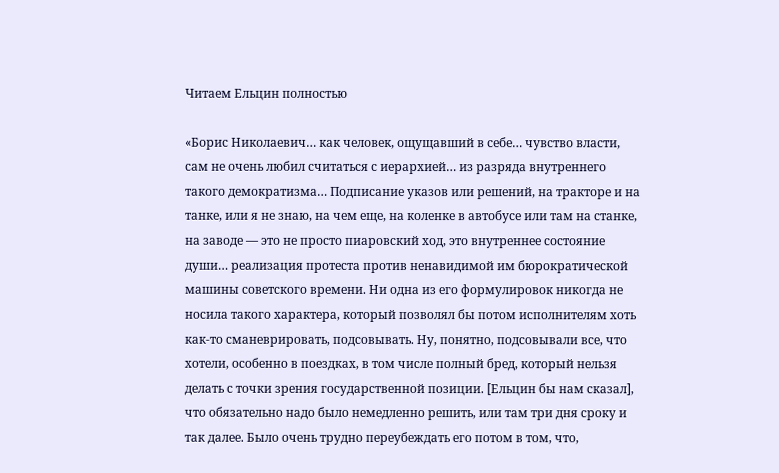Читаем Ельцин полностью

«Борис Николаевич… как человек, ощущавший в себе… чувство власти, сам не очень любил считаться с иерархией… из разряда внутреннего такого демократизма… Подписание указов или решений, на тракторе и на танке, или я не знаю, на чем еще, на коленке в автобусе или там на станке, на заводе — это не просто пиаровский ход, это внутреннее состояние души… реализация протеста против ненавидимой им бюрократической машины советского времени. Ни одна из его формулировок никогда не носила такого характера, который позволял бы потом исполнителям хоть как-то сманеврировать, подсовывать. Ну, понятно, подсовывали все, что хотели, особенно в поездках, в том числе полный бред, который нельзя делать с точки зрения государственной позиции. [Ельцин бы нам сказал], что обязательно надо было немедленно решить, или там три дня сроку и так далее. Было очень трудно переубеждать его потом в том, что,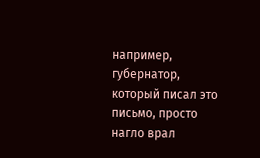например, губернатор, который писал это письмо, просто нагло врал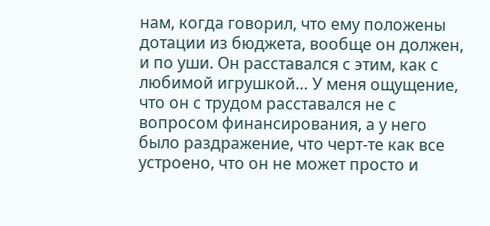нам, когда говорил, что ему положены дотации из бюджета, вообще он должен, и по уши. Он расставался с этим, как с любимой игрушкой… У меня ощущение, что он с трудом расставался не с вопросом финансирования, а у него было раздражение, что черт-те как все устроено, что он не может просто и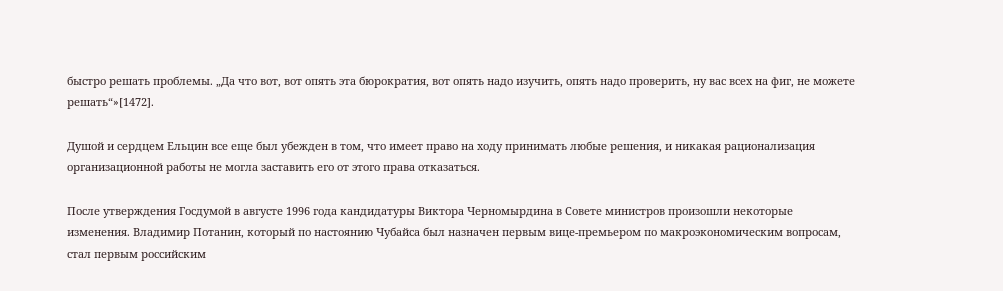быстро решать проблемы. „Да что вот, вот опять эта бюрократия, вот опять надо изучить, опять надо проверить, ну вас всех на фиг, не можете решать“»[1472].

Душой и сердцем Ельцин все еще был убежден в том, что имеет право на ходу принимать любые решения, и никакая рационализация организационной работы не могла заставить его от этого права отказаться.

После утверждения Госдумой в августе 1996 года кандидатуры Виктора Черномырдина в Совете министров произошли некоторые изменения. Владимир Потанин, который по настоянию Чубайса был назначен первым вице-премьером по макроэкономическим вопросам, стал первым российским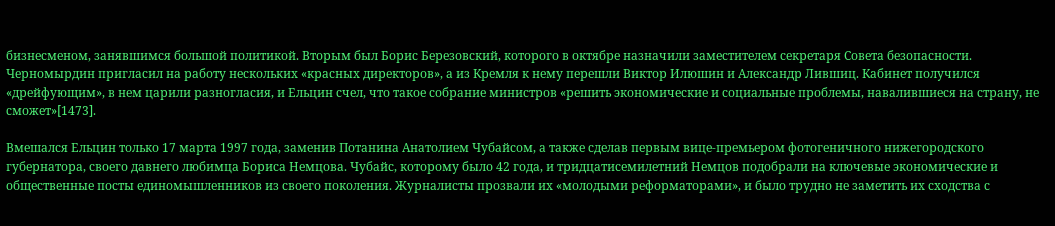бизнесменом, занявшимся большой политикой. Вторым был Борис Березовский, которого в октябре назначили заместителем секретаря Совета безопасности. Черномырдин пригласил на работу нескольких «красных директоров», а из Кремля к нему перешли Виктор Илюшин и Александр Лившиц. Кабинет получился «дрейфующим», в нем царили разногласия, и Ельцин счел, что такое собрание министров «решить экономические и социальные проблемы, навалившиеся на страну, не сможет»[1473].

Вмешался Ельцин только 17 марта 1997 года, заменив Потанина Анатолием Чубайсом, а также сделав первым вице-премьером фотогеничного нижегородского губернатора, своего давнего любимца Бориса Немцова. Чубайс, которому было 42 года, и тридцатисемилетний Немцов подобрали на ключевые экономические и общественные посты единомышленников из своего поколения. Журналисты прозвали их «молодыми реформаторами», и было трудно не заметить их сходства с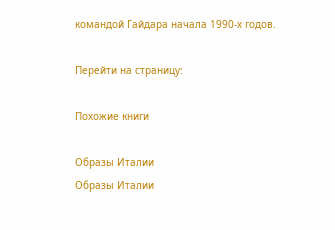командой Гайдара начала 1990-х годов.

Перейти на страницу:

Похожие книги

Образы Италии
Образы Италии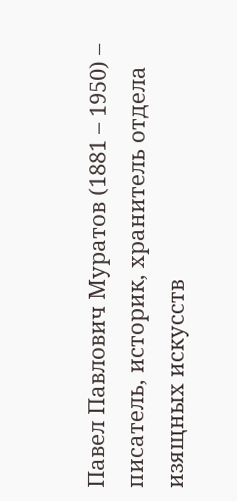Павел Павлович Муратов (1881 – 1950) – писатель, историк, хранитель отдела изящных искусств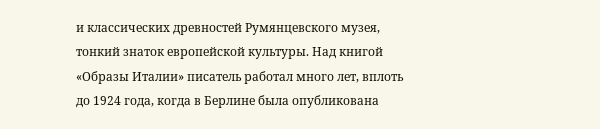и классических древностей Румянцевского музея, тонкий знаток европейской культуры. Над книгой «Образы Италии» писатель работал много лет, вплоть до 1924 года, когда в Берлине была опубликована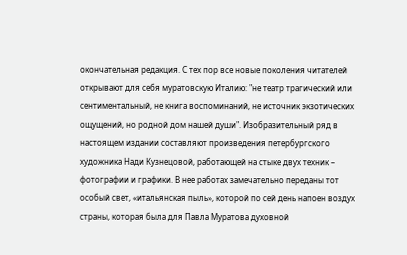окончательная редакция. С тех пор все новые поколения читателей открывают для себя муратовскую Италию: "не театр трагический или сентиментальный, не книга воспоминаний, не источник экзотических ощущений, но родной дом нашей души". Изобразительный ряд в настоящем издании составляют произведения петербургского художника Нади Кузнецовой, работающей на стыке двух техник – фотографии и графики. В нее работах замечательно переданы тот особый свет, «итальянская пыль», которой по сей день напоен воздух страны, которая была для Павла Муратова духовной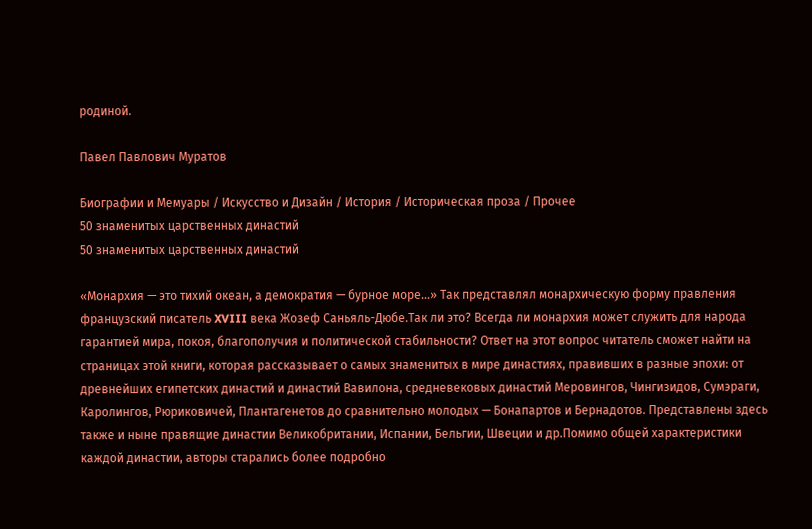родиной.

Павел Павлович Муратов

Биографии и Мемуары / Искусство и Дизайн / История / Историческая проза / Прочее
50 знаменитых царственных династий
50 знаменитых царственных династий

«Монархия — это тихий океан, а демократия — бурное море…» Так представлял монархическую форму правления французский писатель XVIII века Жозеф Саньяль-Дюбе.Так ли это? Всегда ли монархия может служить для народа гарантией мира, покоя, благополучия и политической стабильности? Ответ на этот вопрос читатель сможет найти на страницах этой книги, которая рассказывает о самых знаменитых в мире династиях, правивших в разные эпохи: от древнейших египетских династий и династий Вавилона, средневековых династий Меровингов, Чингизидов, Сумэраги, Каролингов, Рюриковичей, Плантагенетов до сравнительно молодых — Бонапартов и Бернадотов. Представлены здесь также и ныне правящие династии Великобритании, Испании, Бельгии, Швеции и др.Помимо общей характеристики каждой династии, авторы старались более подробно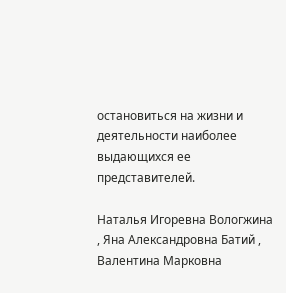остановиться на жизни и деятельности наиболее выдающихся ее представителей.

Наталья Игоревна Вологжина , Яна Александровна Батий , Валентина Марковна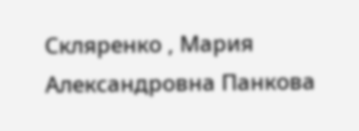Скляренко , Мария Александровна Панкова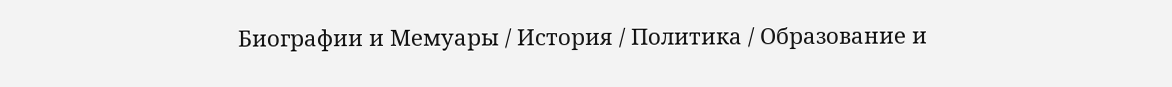Биографии и Мемуары / История / Политика / Образование и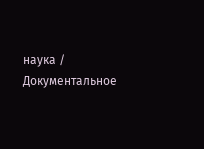наука / Документальное